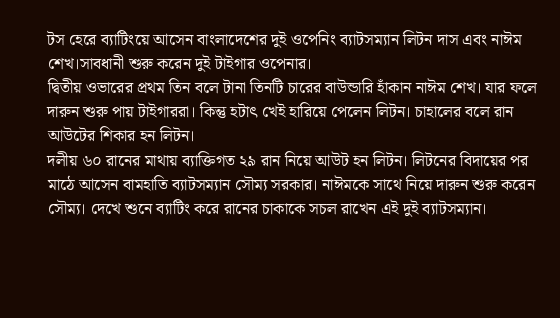টস হেরে ব্যাটিংয়ে আসেন বাংলাদেশের দুই ওপেনিং ব্যাটসম্যান লিটন দাস এবং নাঈম শেখ।সাবধানী শুরু করেন দুই টাইগার ওপেনার।
দ্বিতীয় ওভারের প্রথম তিন বলে টানা তিনটি চারের বাউন্ডারি হাঁকান নাঈম শেখ। যার ফলে দারুন শুরু পায় টাইগাররা। কিন্তু হটাৎ খেই হারিয়ে পেলেন লিটন। চাহালের বলে রান আউটের শিকার হন লিটন।
দলীয় ৬০ রানের মাথায় ব্যাক্তিগত ২৯ রান নিয়ে আউট হন লিটন। লিটনের বিদায়ের পর মাঠে আসেন বামহাতি ব্যাটসম্যান সৌম্য সরকার। নাঈমকে সাথে নিয়ে দারুন শুরু করেন সৌম্য। দেখে শুনে ব্যাটিং করে রানের চাকাকে সচল রাখেন এই দুই ব্যাটসম্যান।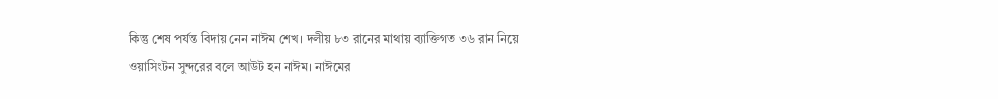কিন্তু শেষ পর্যন্ত বিদায় নেন নাঈম শেখ। দলীয় ৮৩ রানের মাথায় ব্যাক্তিগত ৩৬ রান নিয়ে ওয়াসিংটন সুন্দরের বলে আউট হন নাঈম। নাঈমের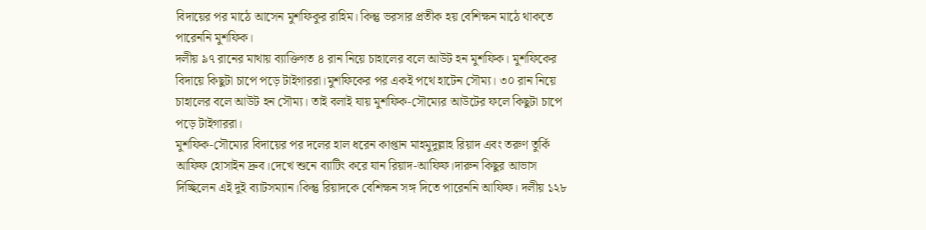বিদায়ের পর মাঠে আসেন মুশফিকুর রাহিম। কিন্তু ভরসার প্রতীক হয় বেশিক্ষন মাঠে থাকতে পারেননি মুশফিক।
দলীয় ৯৭ রানের মাথায় ব্যাক্তিগত ৪ রান নিয়ে চাহালের বলে আউট হন মুশফিক। মুশফিকের বিদায়ে কিছুটা চাপে পড়ে টাইগাররা।মুশফিকের পর একই পথে হাটেন সৌম্য। ৩০ রান নিয়ে চাহালের বলে আউট হন সৌম্য। তাই বলাই যায় মুশফিক-সৌম্যের আউটের ফলে কিছুটা চাপে পড়ে টাইগাররা।
মুশফিক-সৌম্যের বিদায়ের পর দলের হাল ধরেন কাপ্তান মাহমুদুল্লাহ রিয়াদ এবং তরুণ তুর্কি আফিফ হোসাইন দ্রুব।দেখে শুনে ব্যাটিং করে যান রিয়াদ-আফিফ।দারুন কিছুর আভাস দিচ্ছিলেন এই দুই ব্যাটসম্যান।কিন্তু রিয়াদকে বেশিক্ষন সঙ্গ দিতে পারেননি আফিফ। দলীয় ১২৮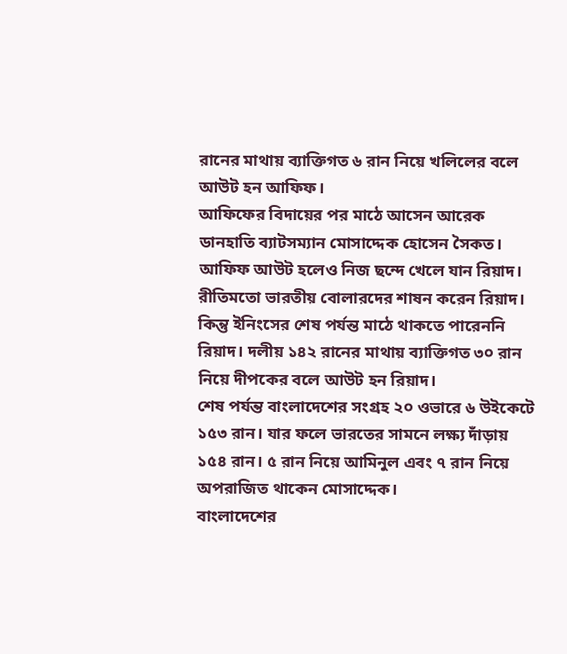রানের মাথায় ব্যাক্তিগত ৬ রান নিয়ে খলিলের বলে আউট হন আফিফ।
আফিফের বিদায়ের পর মাঠে আসেন আরেক ডানহাতি ব্যাটসম্যান মোসাদ্দেক হোসেন সৈকত। আফিফ আউট হলেও নিজ ছন্দে খেলে যান রিয়াদ। রীতিমতো ভারতীয় বোলারদের শাষন করেন রিয়াদ। কিন্তু ইনিংসের শেষ পর্যন্ত মাঠে থাকতে পারেননি রিয়াদ। দলীয় ১৪২ রানের মাথায় ব্যাক্তিগত ৩০ রান নিয়ে দীপকের বলে আউট হন রিয়াদ।
শেষ পর্যন্ত বাংলাদেশের সংগ্রহ ২০ ওভারে ৬ উইকেটে ১৫৩ রান। যার ফলে ভারতের সামনে লক্ষ্য দাঁড়ায় ১৫৪ রান। ৫ রান নিয়ে আমিনুল এবং ৭ রান নিয়ে অপরাজিত থাকেন মোসাদ্দেক।
বাংলাদেশের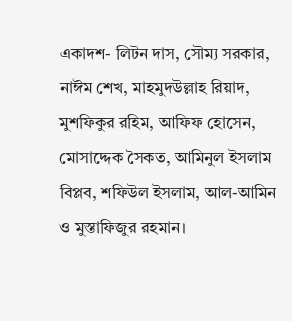একাদশ- লিটন দাস, সৌম্য সরকার, নাঈম শেখ, মাহমুদউল্লাহ রিয়াদ, মুশফিকুর রহিম, আফিফ হোসেন, মোসাদ্দেক সৈকত, আমিনুল ইসলাম বিপ্লব, শফিউল ইসলাম, আল-আমিন ও মুস্তাফিজুর রহমান।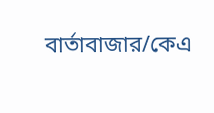বার্তাবাজার/কেএ